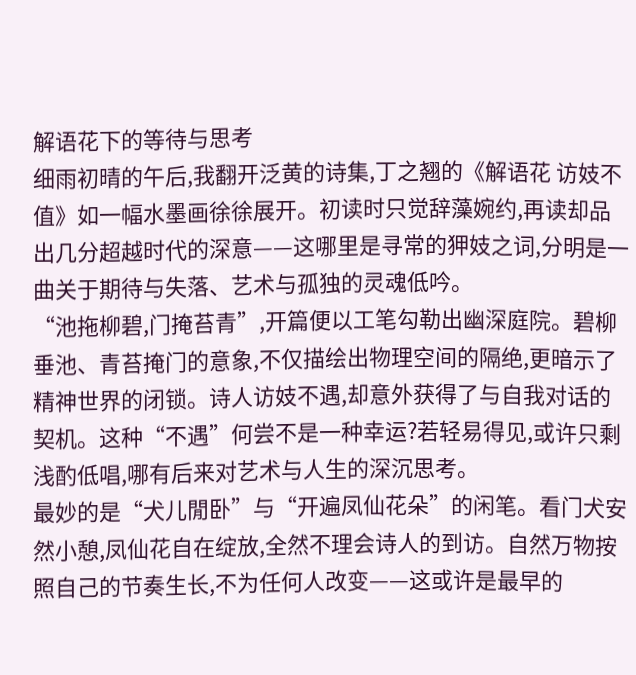解语花下的等待与思考
细雨初晴的午后,我翻开泛黄的诗集,丁之翘的《解语花 访妓不值》如一幅水墨画徐徐展开。初读时只觉辞藻婉约,再读却品出几分超越时代的深意——这哪里是寻常的狎妓之词,分明是一曲关于期待与失落、艺术与孤独的灵魂低吟。
“池拖柳碧,门掩苔青”,开篇便以工笔勾勒出幽深庭院。碧柳垂池、青苔掩门的意象,不仅描绘出物理空间的隔绝,更暗示了精神世界的闭锁。诗人访妓不遇,却意外获得了与自我对话的契机。这种“不遇”何尝不是一种幸运?若轻易得见,或许只剩浅酌低唱,哪有后来对艺术与人生的深沉思考。
最妙的是“犬儿閒卧”与“开遍凤仙花朵”的闲笔。看门犬安然小憩,凤仙花自在绽放,全然不理会诗人的到访。自然万物按照自己的节奏生长,不为任何人改变——这或许是最早的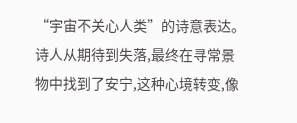“宇宙不关心人类”的诗意表达。诗人从期待到失落,最终在寻常景物中找到了安宁,这种心境转变,像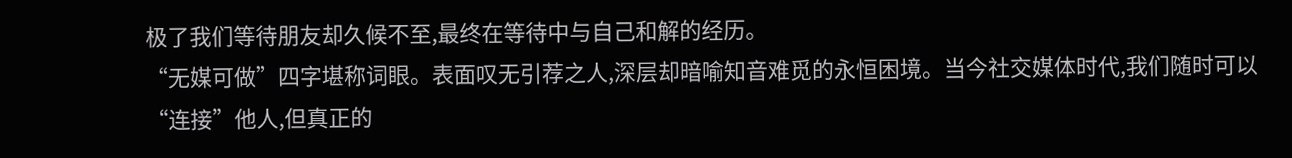极了我们等待朋友却久候不至,最终在等待中与自己和解的经历。
“无媒可做”四字堪称词眼。表面叹无引荐之人,深层却暗喻知音难觅的永恒困境。当今社交媒体时代,我们随时可以“连接”他人,但真正的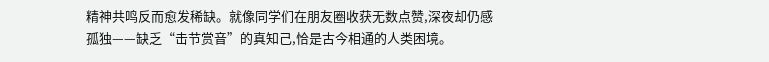精神共鸣反而愈发稀缺。就像同学们在朋友圈收获无数点赞,深夜却仍感孤独——缺乏“击节赏音”的真知己,恰是古今相通的人类困境。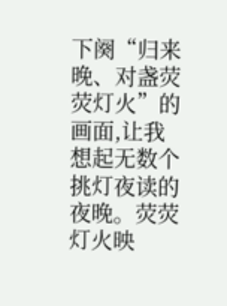下阕“归来晚、对盏荧荧灯火”的画面,让我想起无数个挑灯夜读的夜晚。荧荧灯火映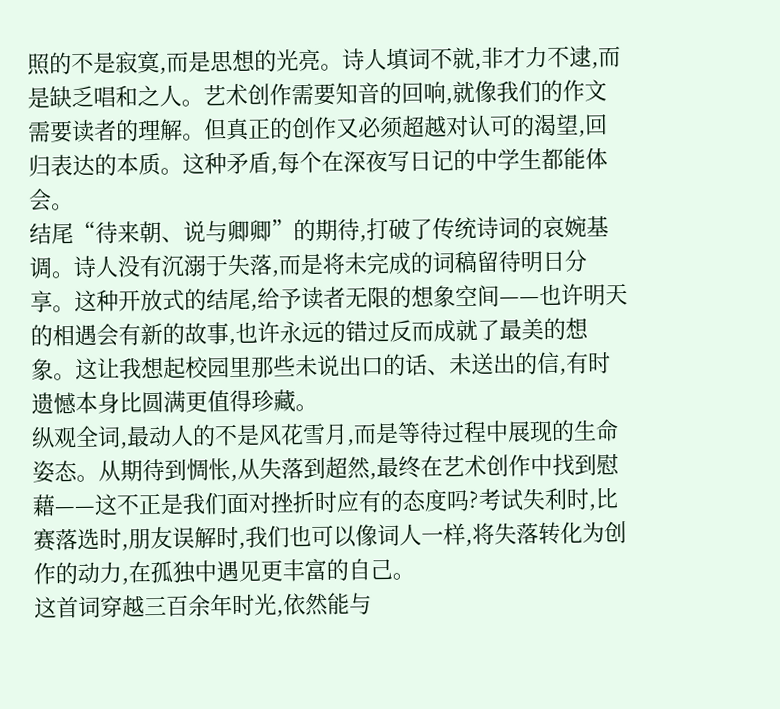照的不是寂寞,而是思想的光亮。诗人填词不就,非才力不逮,而是缺乏唱和之人。艺术创作需要知音的回响,就像我们的作文需要读者的理解。但真正的创作又必须超越对认可的渴望,回归表达的本质。这种矛盾,每个在深夜写日记的中学生都能体会。
结尾“待来朝、说与卿卿”的期待,打破了传统诗词的哀婉基调。诗人没有沉溺于失落,而是将未完成的词稿留待明日分享。这种开放式的结尾,给予读者无限的想象空间——也许明天的相遇会有新的故事,也许永远的错过反而成就了最美的想象。这让我想起校园里那些未说出口的话、未送出的信,有时遗憾本身比圆满更值得珍藏。
纵观全词,最动人的不是风花雪月,而是等待过程中展现的生命姿态。从期待到惆怅,从失落到超然,最终在艺术创作中找到慰藉——这不正是我们面对挫折时应有的态度吗?考试失利时,比赛落选时,朋友误解时,我们也可以像词人一样,将失落转化为创作的动力,在孤独中遇见更丰富的自己。
这首词穿越三百余年时光,依然能与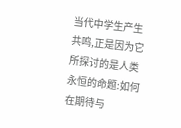当代中学生产生共鸣,正是因为它所探讨的是人类永恒的命题:如何在期待与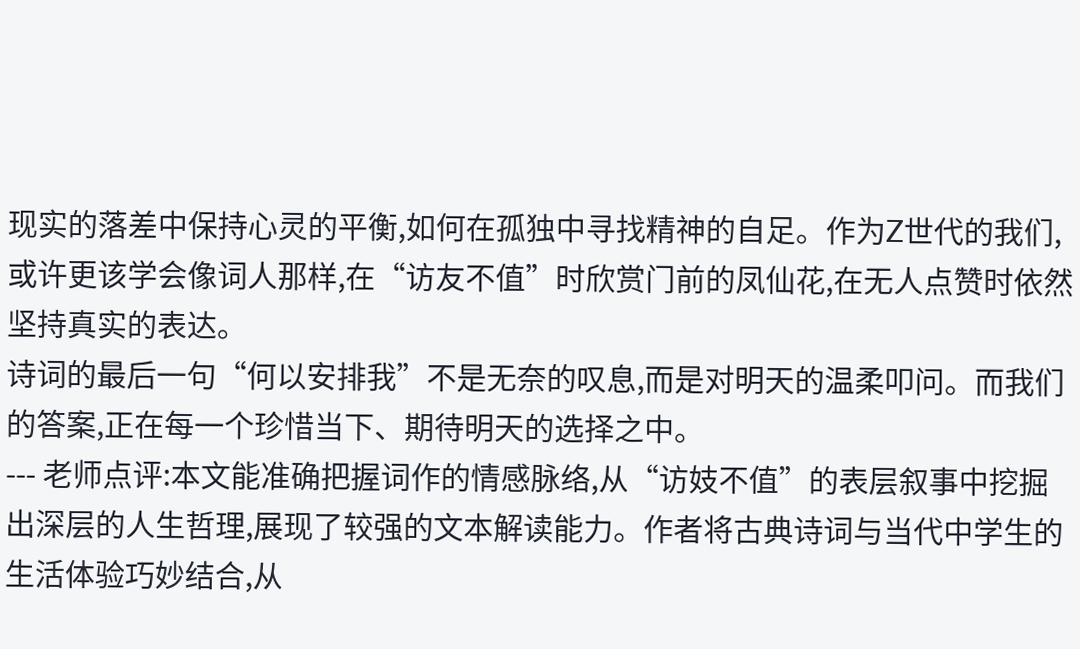现实的落差中保持心灵的平衡,如何在孤独中寻找精神的自足。作为Z世代的我们,或许更该学会像词人那样,在“访友不值”时欣赏门前的凤仙花,在无人点赞时依然坚持真实的表达。
诗词的最后一句“何以安排我”不是无奈的叹息,而是对明天的温柔叩问。而我们的答案,正在每一个珍惜当下、期待明天的选择之中。
--- 老师点评:本文能准确把握词作的情感脉络,从“访妓不值”的表层叙事中挖掘出深层的人生哲理,展现了较强的文本解读能力。作者将古典诗词与当代中学生的生活体验巧妙结合,从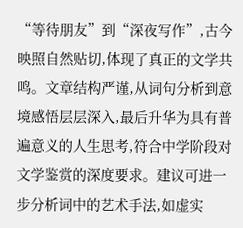“等待朋友”到“深夜写作”,古今映照自然贴切,体现了真正的文学共鸣。文章结构严谨,从词句分析到意境感悟层层深入,最后升华为具有普遍意义的人生思考,符合中学阶段对文学鉴赏的深度要求。建议可进一步分析词中的艺术手法,如虚实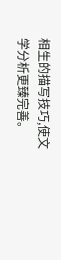相生的描写技巧,使文学分析更臻完善。